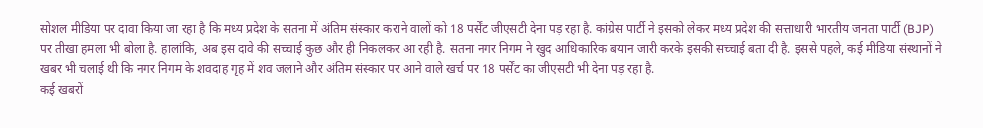सोशल मीडिया पर दावा किया जा रहा है कि मध्य प्रदेश के सतना में अंतिम संस्कार कराने वालों को 18 पर्सेंट जीएसटी देना पड़ रहा है. कांग्रेस पार्टी ने इसको लेकर मध्य प्रदेश की सत्ताधारी भारतीय जनता पार्टी (BJP) पर तीखा हमला भी बोला है. हालांकि, अब इस दावे की सच्चाई कुछ और ही निकलकर आ रही है. सतना नगर निगम ने खुद आधिकारिक बयान जारी करके इसकी सच्चाई बता दी है. इससे पहले, कई मीडिया संस्थानों ने खबर भी चलाई थी कि नगर निगम के शवदाह गृह में शव जलाने और अंतिम संस्कार पर आने वाले खर्च पर 18 पर्सेंट का जीएसटी भी देना पड़ रहा है.
कई खबरों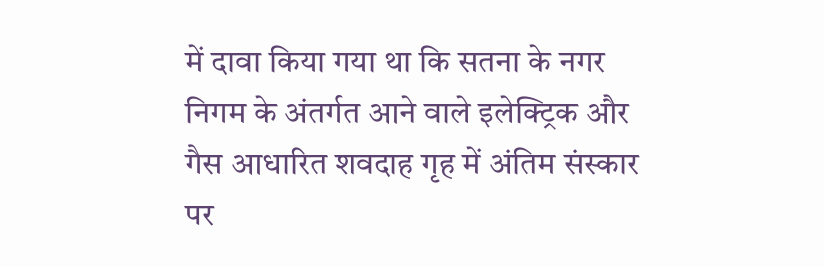में दावा किया गया था कि सतना के नगर निगम के अंतर्गत आने वाले इलेक्ट्रिक और गैस आधारित शवदाह गृह में अंतिम संस्कार पर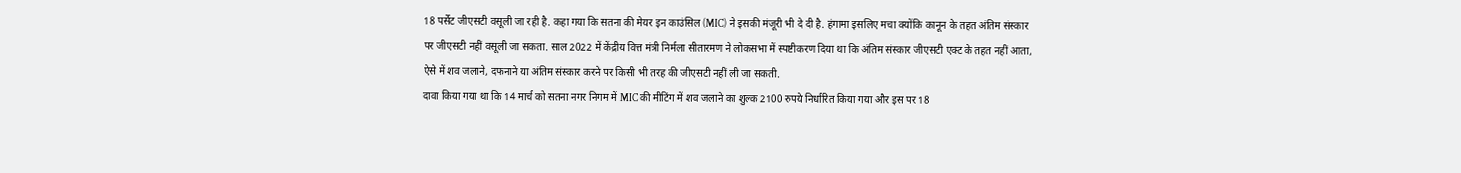18 पर्सेंट जीएसटी वसूली जा रही है. कहा गया कि सतना की मेयर इन काउंसिल (MIC) ने इसकी मंजूरी भी दे दी है. हंगामा इसलिए मचा क्योंकि कानून के तहत अंतिम संस्कार पर जीएसटी नहीं वसूली जा सकता. साल 2022 में केंद्रीय वित्त मंत्री निर्मला सीतारमण ने लोकसभा में स्पष्टीकरण दिया था कि अंतिम संस्कार जीएसटी एक्ट के तहत नहीं आता, ऐसे में शव जलाने, दफनाने या अंतिम संस्कार करने पर किसी भी तरह की जीएसटी नहीं ली जा सकती.
दावा किया गया था कि 14 मार्च को सतना नगर निगम में MIC की मीटिंग में शव जलाने का शुल्क 2100 रुपये निर्धारित किया गया और इस पर 18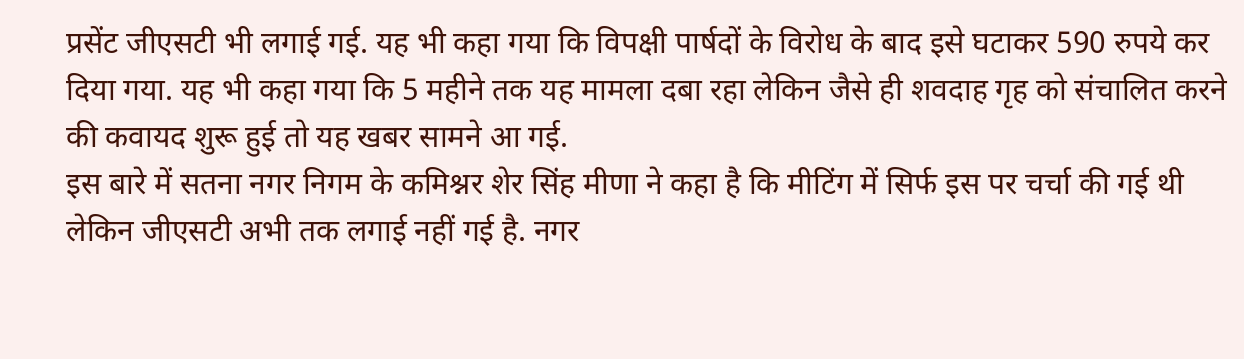प्रसेंट जीएसटी भी लगाई गई. यह भी कहा गया कि विपक्षी पार्षदों के विरोध के बाद इसे घटाकर 590 रुपये कर दिया गया. यह भी कहा गया कि 5 महीने तक यह मामला दबा रहा लेकिन जैसे ही शवदाह गृह को संचालित करने की कवायद शुरू हुई तो यह खबर सामने आ गई.
इस बारे में सतना नगर निगम के कमिश्नर शेर सिंह मीणा ने कहा है कि मीटिंग में सिर्फ इस पर चर्चा की गई थी लेकिन जीएसटी अभी तक लगाई नहीं गई है. नगर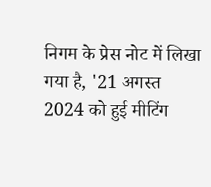निगम के प्रेस नोट में लिखा गया है, '21 अगस्त 2024 को हुई मीटिंग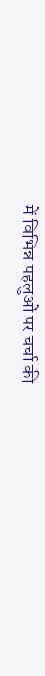में विभिन्न पहलुओं पर चर्चा की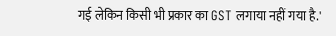गई लेकिन किसी भी प्रकार का GST लगाया नहीं गया है.'